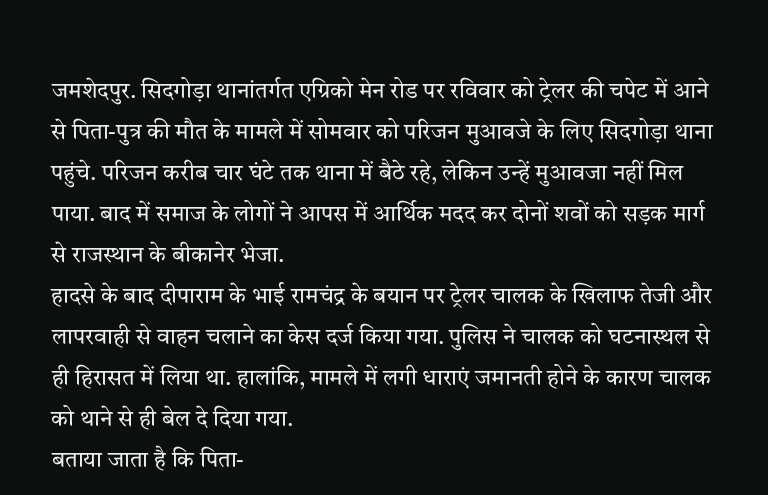जमशेदपुर. सिदगोड़ा थानांतर्गत एग्रिको मेन रोड पर रविवार को ट्रेलर की चपेट में आने से पिता-पुत्र की मौत के मामले में सोमवार को परिजन मुआवजे के लिए सिदगोड़ा थाना पहुंचे. परिजन करीब चार घंटे तक थाना में बैठे रहे, लेकिन उन्हें मुआवजा नहीं मिल पाया. बाद में समाज के लोगों ने आपस में आर्थिक मदद कर दोनों शवों को सड़क मार्ग से राजस्थान के बीकानेर भेजा.
हादसे के बाद दीपाराम के भाई रामचंद्र के बयान पर ट्रेलर चालक के खिलाफ तेजी और लापरवाही से वाहन चलाने का केस दर्ज किया गया. पुलिस ने चालक को घटनास्थल से ही हिरासत में लिया था. हालांकि, मामले में लगी धाराएं जमानती होने के कारण चालक को थाने से ही बेल दे दिया गया.
बताया जाता है कि पिता-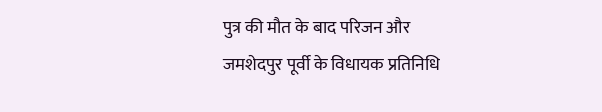पुत्र की मौत के बाद परिजन और जमशेदपुर पूर्वी के विधायक प्रतिनिधि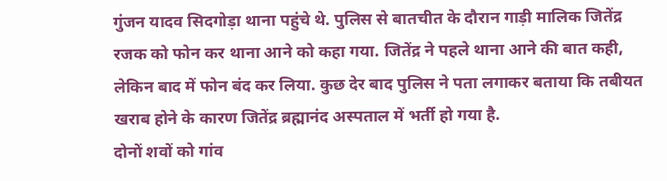गुंजन यादव सिदगोड़ा थाना पहुंचे थे. पुलिस से बातचीत के दौरान गाड़ी मालिक जितेंद्र रजक को फोन कर थाना आने को कहा गया. जितेंद्र ने पहले थाना आने की बात कही, लेकिन बाद में फोन बंद कर लिया. कुछ देर बाद पुलिस ने पता लगाकर बताया कि तबीयत खराब होने के कारण जितेंद्र ब्रह्मानंद अस्पताल में भर्ती हो गया है.
दोनों शवों को गांव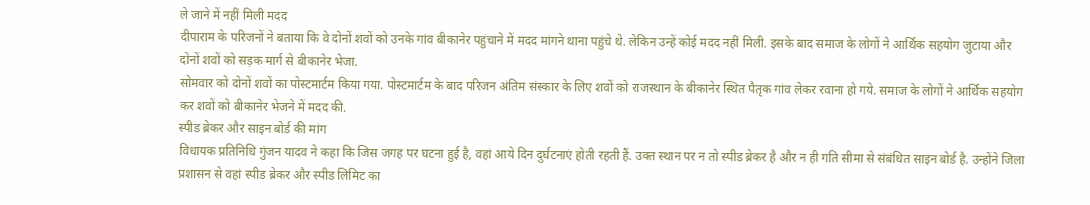ले जाने में नहीं मिली मदद
दीपाराम के परिजनों ने बताया कि वे दोनों शवों को उनके गांव बीकानेर पहुंचाने में मदद मांगने थाना पहुंचे थे. लेकिन उन्हें कोई मदद नहीं मिली. इसके बाद समाज के लोगों ने आर्थिक सहयोग जुटाया और दोनों शवों को सड़क मार्ग से बीकानेर भेजा.
सोमवार को दोनों शवों का पोस्टमार्टम किया गया. पोस्टमार्टम के बाद परिजन अंतिम संस्कार के लिए शवों को राजस्थान के बीकानेर स्थित पैतृक गांव लेकर रवाना हो गये. समाज के लोगों ने आर्थिक सहयोग कर शवों को बीकानेर भेजने में मदद की.
स्पीड ब्रेकर और साइन बोर्ड की मांग
विधायक प्रतिनिधि गुंजन यादव ने कहा कि जिस जगह पर घटना हुई है, वहां आये दिन दुर्घटनाएं होती रहती हैं. उक्त स्थान पर न तो स्पीड ब्रेकर है और न ही गति सीमा से संबंधित साइन बोर्ड है. उन्होंने जिला प्रशासन से वहां स्पीड ब्रेकर और स्पीड लिमिट का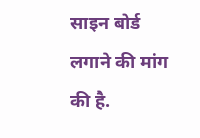साइन बोर्ड लगाने की मांग की है.